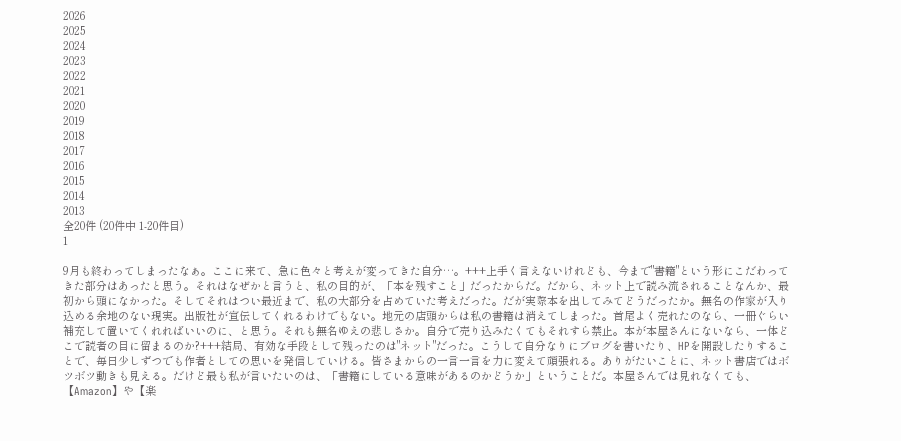2026
2025
2024
2023
2022
2021
2020
2019
2018
2017
2016
2015
2014
2013
全20件 (20件中 1-20件目)
1

9月も終わってしまったなぁ。ここに来て、急に色々と考えが変ってきた自分…。+++上手く言えないけれども、今まで"書籍"という形にこだわってきた部分はあったと思う。それはなぜかと言うと、私の目的が、「本を残すこと」だったからだ。だから、ネット上で読み流されることなんか、最初から頭になかった。そしてそれはつい最近まで、私の大部分を占めていた考えだった。だが実際本を出してみてどうだったか。無名の作家が入り込める余地のない現実。出版社が宣伝してくれるわけでもない。地元の店頭からは私の書籍は消えてしまった。首尾よく売れたのなら、一冊ぐらい補充して置いてくれればいいのに、と思う。それも無名ゆえの悲しさか。自分で売り込みたくてもそれすら禁止。本が本屋さんにないなら、一体どこで読者の目に留まるのか?+++結局、有効な手段として残ったのは"ネット"だった。こうして自分なりにブログを書いたり、HPを開設したりすることで、毎日少しずつでも作者としての思いを発信していける。皆さまからの一言一言を力に変えて頑張れる。ありがたいことに、ネット書店ではボツボツ動きも見える。だけど最も私が言いたいのは、「書籍にしている意味があるのかどうか」ということだ。本屋さんでは見れなくても、【Amazon】や【楽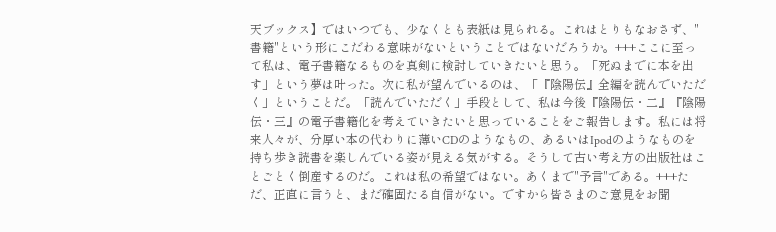天ブックス】ではいつでも、少なくとも表紙は見られる。これはとりもなおさず、"書籍"という形にこだわる意味がないということではないだろうか。+++ここに至って私は、電子書籍なるものを真剣に検討していきたいと思う。「死ぬまでに本を出す」という夢は叶った。次に私が望んでいるのは、「『陰陽伝』全編を読んでいただく」ということだ。「読んでいただく」手段として、私は今後『陰陽伝・二』『陰陽伝・三』の電子書籍化を考えていきたいと思っていることをご報告します。私には将来人々が、分厚い本の代わりに薄いCDのようなもの、あるいはIpodのようなものを持ち歩き読書を楽しんでいる姿が見える気がする。そうして古い考え方の出版社はことごとく倒産するのだ。これは私の希望ではない。あくまで"予言"である。+++ただ、正直に言うと、まだ確固たる自信がない。ですから皆さまのご意見をお聞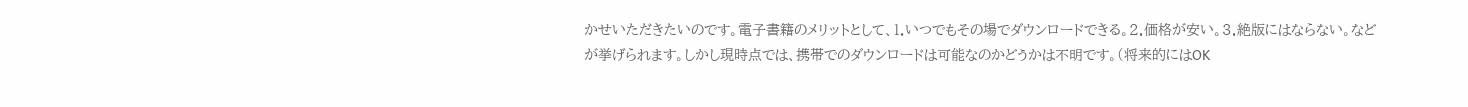かせいただきたいのです。電子書籍のメリットとして、1.いつでもその場でダウンロードできる。2.価格が安い。3.絶版にはならない。などが挙げられます。しかし現時点では、携帯でのダウンロードは可能なのかどうかは不明です。(将来的にはOK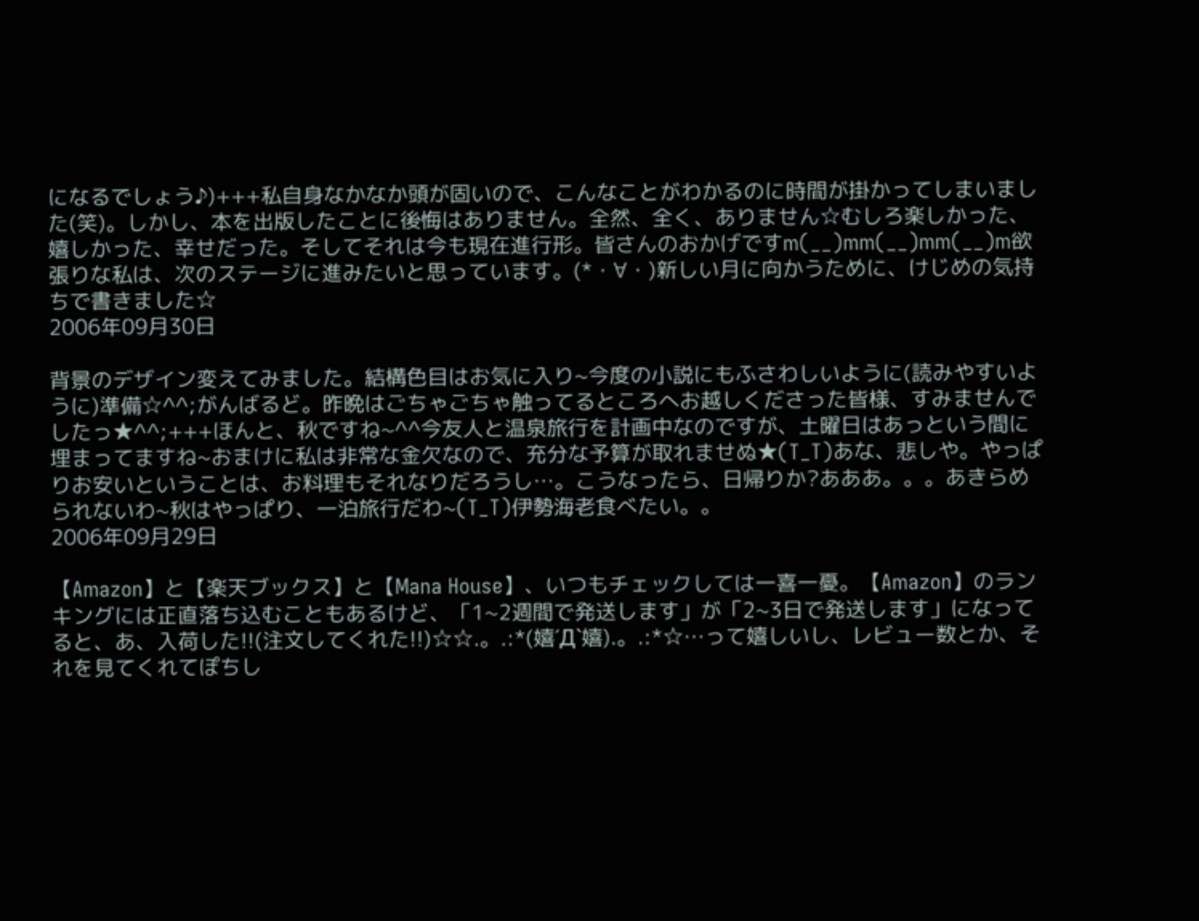になるでしょう♪)+++私自身なかなか頭が固いので、こんなことがわかるのに時間が掛かってしまいました(笑)。しかし、本を出版したことに後悔はありません。全然、全く、ありません☆むしろ楽しかった、嬉しかった、幸せだった。そしてそれは今も現在進行形。皆さんのおかげですm(__)mm(__)mm(__)m欲張りな私は、次のステージに進みたいと思っています。(*・∀・)新しい月に向かうために、けじめの気持ちで書きました☆
2006年09月30日

背景のデザイン変えてみました。結構色目はお気に入り~今度の小説にもふさわしいように(読みやすいように)準備☆^^;がんばるど。昨晩はごちゃごちゃ触ってるところへお越しくださった皆様、すみませんでしたっ★^^;+++ほんと、秋ですね~^^今友人と温泉旅行を計画中なのですが、土曜日はあっという間に埋まってますね~おまけに私は非常な金欠なので、充分な予算が取れませぬ★(T_T)あな、悲しや。やっぱりお安いということは、お料理もそれなりだろうし…。こうなったら、日帰りか?あああ。。。あきらめられないわ~秋はやっぱり、一泊旅行だわ~(T_T)伊勢海老食べたい。。
2006年09月29日

【Amazon】と【楽天ブックス】と【Mana House】、いつもチェックしては一喜一憂。【Amazon】のランキングには正直落ち込むこともあるけど、「1~2週間で発送します」が「2~3日で発送します」になってると、あ、入荷した!!(注文してくれた!!)☆☆.。.:*(嬉´Д`嬉).。.:*☆…って嬉しいし、レビュー数とか、それを見てくれてぽちし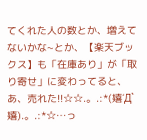てくれた人の数とか、増えてないかな~とか、【楽天ブックス】も「在庫あり」が「取り寄せ」に変わってると、 あ、売れた!!☆☆.。.:*(嬉´Д`嬉).。.:*☆…っ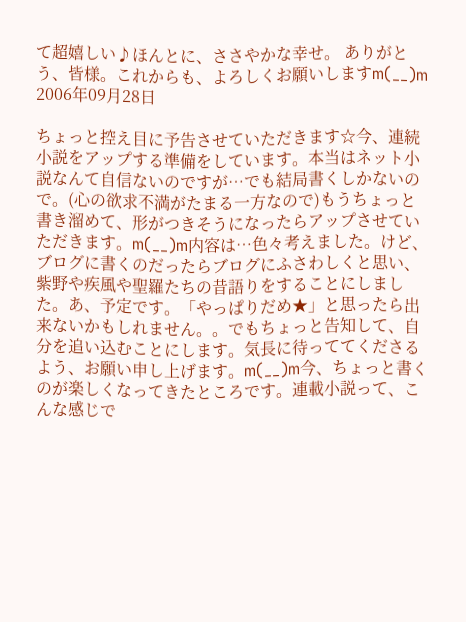て超嬉しい♪ほんとに、ささやかな幸せ。 ありがとう、皆様。これからも、よろしくお願いしますm(__)m
2006年09月28日

ちょっと控え目に予告させていただきます☆今、連続小説をアップする準備をしています。本当はネット小説なんて自信ないのですが…でも結局書くしかないので。(心の欲求不満がたまる一方なので)もうちょっと書き溜めて、形がつきそうになったらアップさせていただきます。m(__)m内容は…色々考えました。けど、ブログに書くのだったらブログにふさわしくと思い、紫野や疾風や聖羅たちの昔語りをすることにしました。あ、予定です。「やっぱりだめ★」と思ったら出来ないかもしれません。。でもちょっと告知して、自分を追い込むことにします。気長に待っててくださるよう、お願い申し上げます。m(__)m今、ちょっと書くのが楽しくなってきたところです。連載小説って、こんな感じで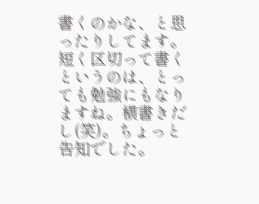書くのかな、と思ったりしてます。短く区切って書くというのは、とっても勉強にもなりますね。横書きだし(笑)。ちょっと告知でした。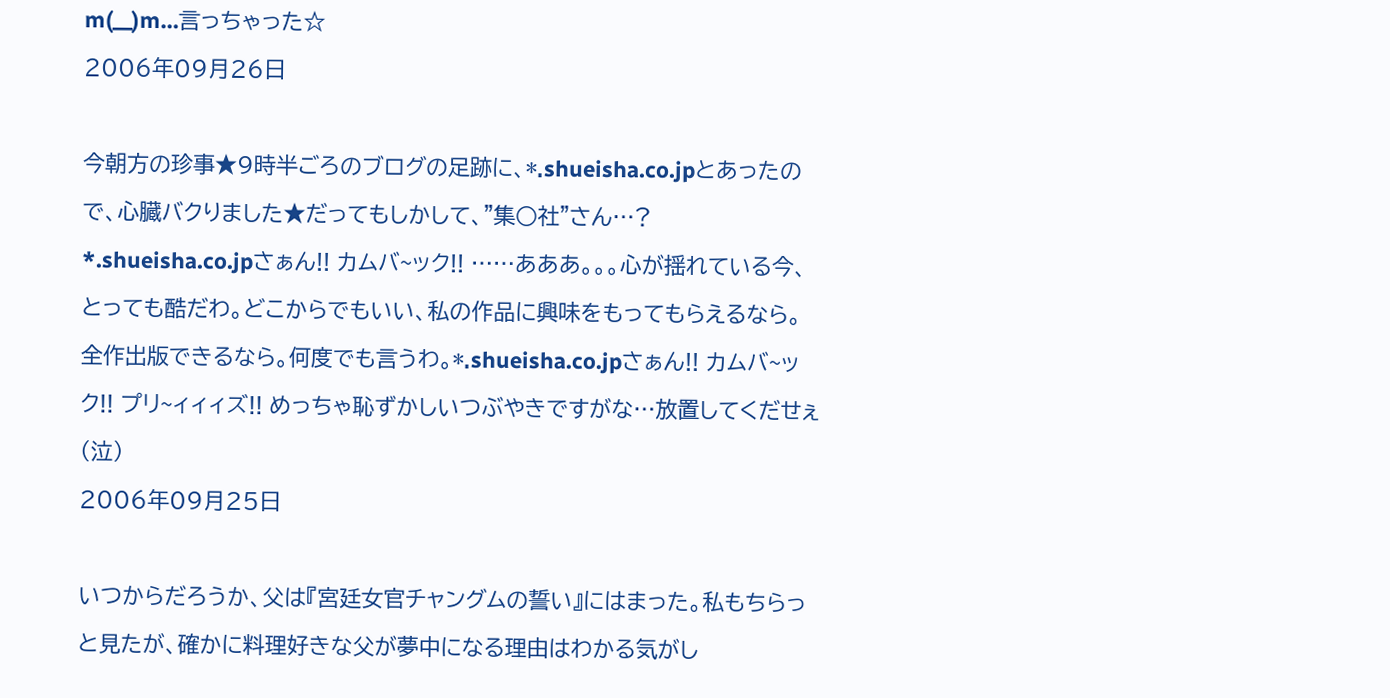m(__)m…言っちゃった☆
2006年09月26日

今朝方の珍事★9時半ごろのブログの足跡に、*.shueisha.co.jpとあったので、心臓バクりました★だってもしかして、"集○社"さん…? *.shueisha.co.jpさぁん!! カムバ~ック!! ……あああ。。。心が揺れている今、とっても酷だわ。どこからでもいい、私の作品に興味をもってもらえるなら。全作出版できるなら。何度でも言うわ。*.shueisha.co.jpさぁん!! カムバ~ック!! プリ~ィィィズ!! めっちゃ恥ずかしいつぶやきですがな…放置してくだせぇ(泣)
2006年09月25日

いつからだろうか、父は『宮廷女官チャングムの誓い』にはまった。私もちらっと見たが、確かに料理好きな父が夢中になる理由はわかる気がし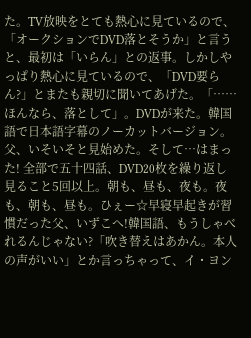た。TV放映をとても熱心に見ているので、「オークションでDVD落とそうか」と言うと、最初は「いらん」との返事。しかしやっぱり熱心に見ているので、「DVD要らん?」とまたも親切に聞いてあげた。「……ほんなら、落として」。DVDが来た。韓国語で日本語字幕のノーカットバージョン。父、いそいそと見始めた。そして…はまった! 全部で五十四話、DVD20枚を繰り返し見ること5回以上。朝も、昼も、夜も。夜も、朝も、昼も。ひぇー☆早寝早起きが習慣だった父、いずこへ!韓国語、もうしゃべれるんじゃない?「吹き替えはあかん。本人の声がいい」とか言っちゃって、イ・ヨン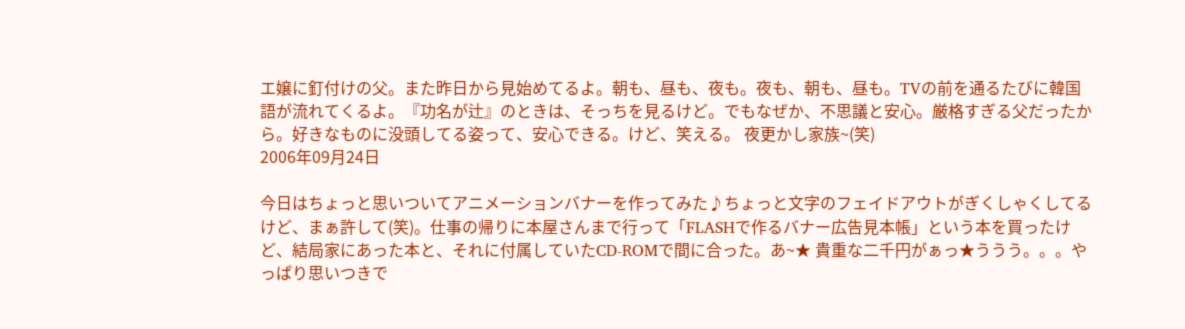エ嬢に釘付けの父。また昨日から見始めてるよ。朝も、昼も、夜も。夜も、朝も、昼も。TVの前を通るたびに韓国語が流れてくるよ。『功名が辻』のときは、そっちを見るけど。でもなぜか、不思議と安心。厳格すぎる父だったから。好きなものに没頭してる姿って、安心できる。けど、笑える。 夜更かし家族~(笑)
2006年09月24日

今日はちょっと思いついてアニメーションバナーを作ってみた♪ちょっと文字のフェイドアウトがぎくしゃくしてるけど、まぁ許して(笑)。仕事の帰りに本屋さんまで行って「FLASHで作るバナー広告見本帳」という本を買ったけど、結局家にあった本と、それに付属していたCD-ROMで間に合った。あ~★ 貴重な二千円がぁっ★ううう。。。やっぱり思いつきで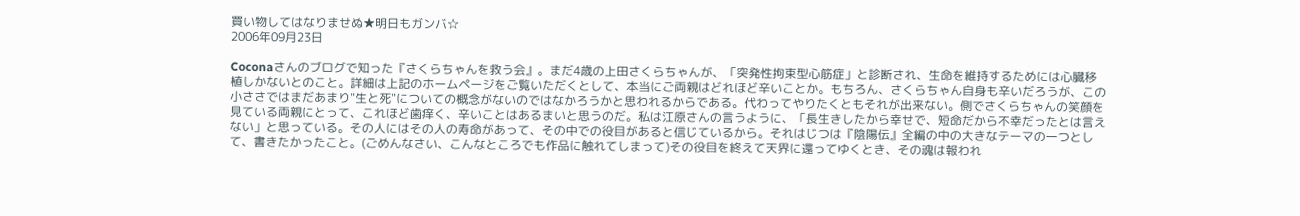買い物してはなりませぬ★明日もガンバ☆
2006年09月23日

Coconaさんのブログで知った『さくらちゃんを救う会』。まだ4歳の上田さくらちゃんが、「突発性拘束型心筋症」と診断され、生命を維持するためには心臓移植しかないとのこと。詳細は上記のホームページをご覧いただくとして、本当にご両親はどれほど辛いことか。もちろん、さくらちゃん自身も辛いだろうが、この小ささではまだあまり"生と死"についての概念がないのではなかろうかと思われるからである。代わってやりたくともそれが出来ない。側でさくらちゃんの笑顔を見ている両親にとって、これほど歯痒く、辛いことはあるまいと思うのだ。私は江原さんの言うように、「長生きしたから幸せで、短命だから不幸だったとは言えない」と思っている。その人にはその人の寿命があって、その中での役目があると信じているから。それはじつは『陰陽伝』全編の中の大きなテーマの一つとして、書きたかったこと。(ごめんなさい、こんなところでも作品に触れてしまって)その役目を終えて天界に還ってゆくとき、その魂は報われ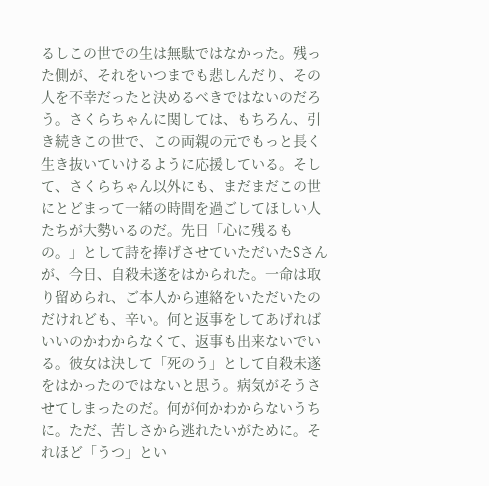るしこの世での生は無駄ではなかった。残った側が、それをいつまでも悲しんだり、その人を不幸だったと決めるべきではないのだろう。さくらちゃんに関しては、もちろん、引き続きこの世で、この両親の元でもっと長く生き抜いていけるように応援している。そして、さくらちゃん以外にも、まだまだこの世にとどまって一緒の時間を過ごしてほしい人たちが大勢いるのだ。先日「心に残るもの。」として詩を捧げさせていただいたSさんが、今日、自殺未遂をはかられた。一命は取り留められ、ご本人から連絡をいただいたのだけれども、辛い。何と返事をしてあげればいいのかわからなくて、返事も出来ないでいる。彼女は決して「死のう」として自殺未遂をはかったのではないと思う。病気がそうさせてしまったのだ。何が何かわからないうちに。ただ、苦しさから逃れたいがために。それほど「うつ」とい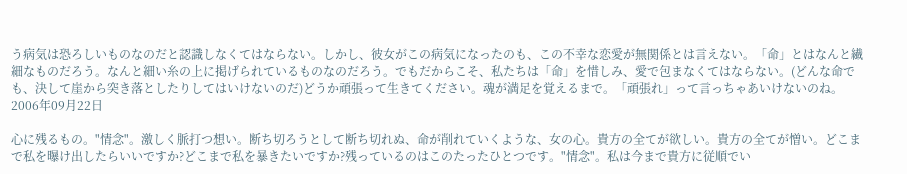う病気は恐ろしいものなのだと認識しなくてはならない。しかし、彼女がこの病気になったのも、この不幸な恋愛が無関係とは言えない。「命」とはなんと繊細なものだろう。なんと細い糸の上に掲げられているものなのだろう。でもだからこそ、私たちは「命」を惜しみ、愛で包まなくてはならない。(どんな命でも、決して崖から突き落としたりしてはいけないのだ)どうか頑張って生きてください。魂が満足を覚えるまで。「頑張れ」って言っちゃあいけないのね。
2006年09月22日

心に残るもの。"情念"。激しく脈打つ想い。断ち切ろうとして断ち切れぬ、命が削れていくような、女の心。貴方の全てが欲しい。貴方の全てが憎い。どこまで私を曝け出したらいいですか?どこまで私を暴きたいですか?残っているのはこのたったひとつです。"情念"。私は今まで貴方に従順でい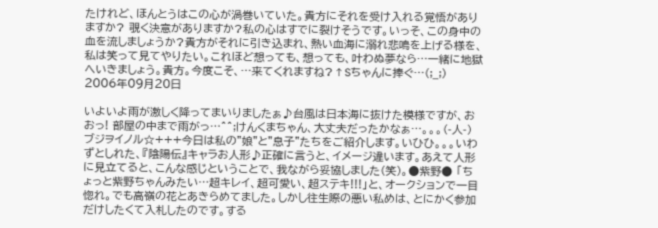たけれど、ほんとうはこの心が渦巻いていた。貴方にそれを受け入れる覚悟がありますか? 覗く決意がありますか?私の心はすでに裂けそうです。いっそ、この身中の血を流しましょうか?貴方がそれに引き込まれ、熱い血海に溺れ悲鳴を上げる様を、私は笑って見てやりたい。これほど想っても、想っても、叶わぬ夢なら…一緒に地獄へいきましょう。貴方。今度こそ、…来てくれますね?↑Sちゃんに捧ぐ…(;_;)
2006年09月20日

いよいよ雨が激しく降ってまいりましたぁ♪台風は日本海に抜けた模様ですが、おおっ! 部屋の中まで雨がっ…^^;けんくまちゃん、大丈夫だったかなぁ…。。。(-人-)ブジヲイノル☆+++今日は私の"娘"と"息子"たちをご紹介します。いひひ。。。いわずとしれた、『陰陽伝』キャラお人形♪正確に言うと、イメージ違います。あえて人形に見立てると、こんな感じということで、我ながら妥協しました(笑)。●紫野● 「ちょっと紫野ちゃんみたい…超キレイ、超可愛い、超ステキ!!!」と、オークションで一目惚れ。でも高嶺の花とあきらめてました。しかし往生際の悪い私めは、とにかく参加だけしたくて入札したのです。する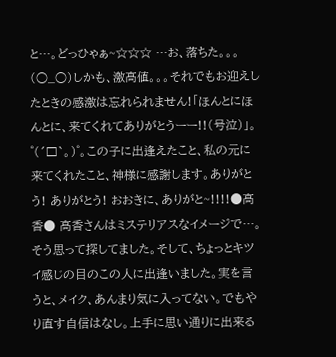と…。どっひゃぁ~☆☆☆ …お、落ちた。。。(○_○)しかも、激高値。。。それでもお迎えしたときの感激は忘れられません!「ほんとにほんとに、来てくれてありがとうーー!!(号泣)」。゜(´□`。)゜。この子に出逢えたこと、私の元に来てくれたこと、神様に感謝します。ありがとう! ありがとう! おおきに、ありがと~!!!!●高香● 高香さんはミステリアスなイメージで…。そう思って探してました。そして、ちょっとキツイ感じの目のこの人に出逢いました。実を言うと、メイク、あんまり気に入ってない。でもやり直す自信はなし。上手に思い通りに出来る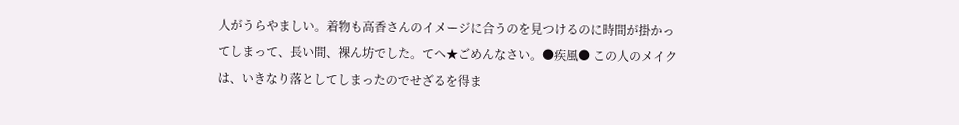人がうらやましい。着物も高香さんのイメージに合うのを見つけるのに時間が掛かってしまって、長い間、裸ん坊でした。てへ★ごめんなさい。●疾風● この人のメイクは、いきなり落としてしまったのでせざるを得ま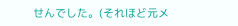せんでした。(それほど元メ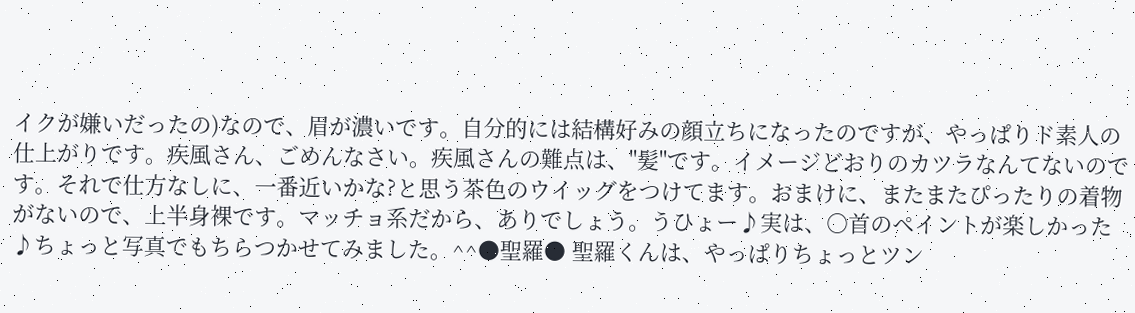イクが嫌いだったの)なので、眉が濃いです。自分的には結構好みの顔立ちになったのですが、やっぱりド素人の仕上がりです。疾風さん、ごめんなさい。疾風さんの難点は、"髪"です。イメージどおりのカツラなんてないのです。それで仕方なしに、一番近いかな?と思う茶色のウイッグをつけてます。おまけに、またまたぴったりの着物がないので、上半身裸です。マッチョ系だから、ありでしょう。うひょー♪実は、○首のペイントが楽しかった♪ちょっと写真でもちらつかせてみました。^^●聖羅● 聖羅くんは、やっぱりちょっとツン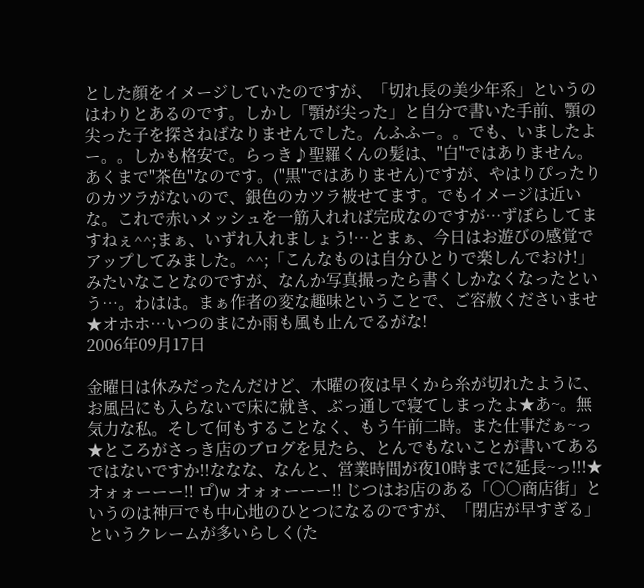とした顔をイメージしていたのですが、「切れ長の美少年系」というのはわりとあるのです。しかし「顎が尖った」と自分で書いた手前、顎の尖った子を探さねばなりませんでした。んふふー。。でも、いましたよー。。しかも格安で。らっき♪聖羅くんの髪は、"白"ではありません。あくまで"茶色"なのです。("黒"ではありません)ですが、やはりぴったりのカツラがないので、銀色のカツラ被せてます。でもイメージは近いな。これで赤いメッシュを一筋入れれば完成なのですが…ずぼらしてますねぇ^^;まぁ、いずれ入れましょう!…とまぁ、今日はお遊びの感覚でアップしてみました。^^;「こんなものは自分ひとりで楽しんでおけ!」みたいなことなのですが、なんか写真撮ったら書くしかなくなったという…。わはは。まぁ作者の変な趣味ということで、ご容赦くださいませ★オホホ…いつのまにか雨も風も止んでるがな!
2006年09月17日

金曜日は休みだったんだけど、木曜の夜は早くから糸が切れたように、お風呂にも入らないで床に就き、ぶっ通しで寝てしまったよ★あ~。無気力な私。そして何もすることなく、もう午前二時。また仕事だぁ~っ★ところがさっき店のブログを見たら、とんでもないことが書いてあるではないですか!!ななな、なんと、営業時間が夜10時までに延長~っ!!!★オォォーーー!! ロ゚)w オォォーーー!! じつはお店のある「○○商店街」というのは神戸でも中心地のひとつになるのですが、「閉店が早すぎる」というクレームが多いらしく(た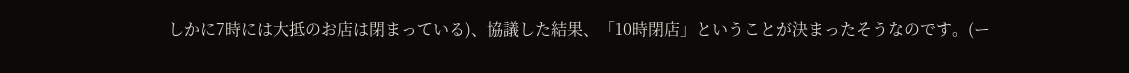しかに7時には大抵のお店は閉まっている)、協議した結果、「10時閉店」ということが決まったそうなのです。(ー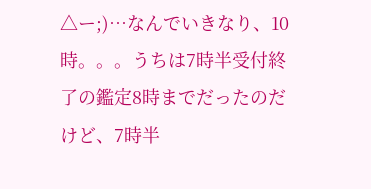△ー;)…なんでいきなり、10時。。。うちは7時半受付終了の鑑定8時までだったのだけど、7時半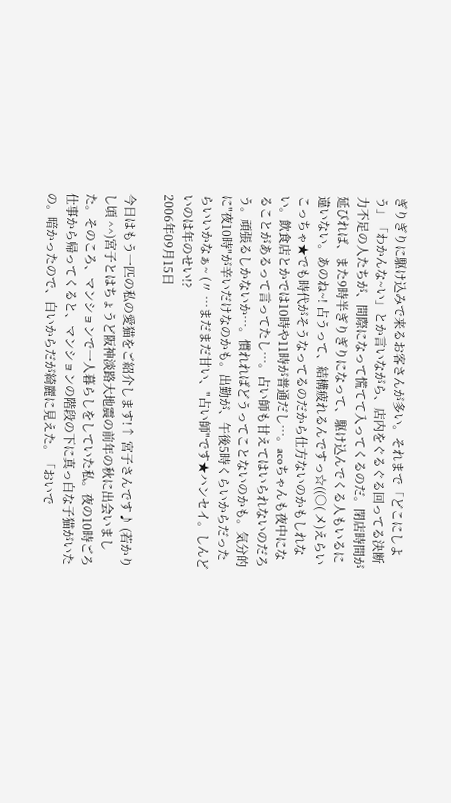ぎりぎりに駆け込みで来るお客さんが多い。それまで「どこにしよう」「わかんな~い」とか言いながら、店内をぐるぐる回ってる決断力不足の人たちが、間際になって慌てて入ってくるのだ。閉店時間が延びれば、また9時半ぎりぎりになって、駆け込んでくる人もいるに違いない。あのね~! 占うって、結構疲れるんですっ☆((○( メ)えらいこっちゃ★でも時代がそうなってるのだから仕方ないのかもしれない。飲食店とかでは10時や11時が普通だし…。acoちゃんも夜中になることがあるって言ってたし…。占い師も甘えてはいられないのだろう。頑張るしかないか…。慣れればどうってことないのかも。気分的に"夜10時"が辛いだけなのかも。出勤が、午後5時くらいからだったらいいかなぁ~ (〃 …まだまだ甘い、"占い師"です★ハンセイ。しんどいのは年のせい!?
2006年09月15日

今日はもう一匹の私の愛猫をご紹介します!↑ 宮子さんです♪ (若かりし頃 ^^)宮子とはちょうど阪神淡路大地震の前年の秋に出会いました。そのころ、マンションで一人暮らしをしていた私。夜の10時ごろ仕事から帰ってくると、マンションの階段の下に真っ白な子猫がいたの。暗かったので、白いからだが綺麗に見えた。「おいで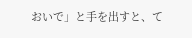おいで」と手を出すと、て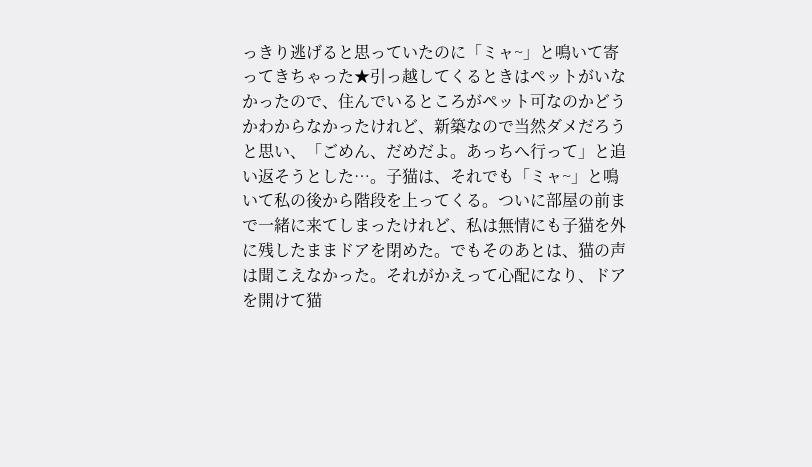っきり逃げると思っていたのに「ミャ~」と鳴いて寄ってきちゃった★引っ越してくるときはペットがいなかったので、住んでいるところがペット可なのかどうかわからなかったけれど、新築なので当然ダメだろうと思い、「ごめん、だめだよ。あっちへ行って」と追い返そうとした…。子猫は、それでも「ミャ~」と鳴いて私の後から階段を上ってくる。ついに部屋の前まで一緒に来てしまったけれど、私は無情にも子猫を外に残したままドアを閉めた。でもそのあとは、猫の声は聞こえなかった。それがかえって心配になり、ドアを開けて猫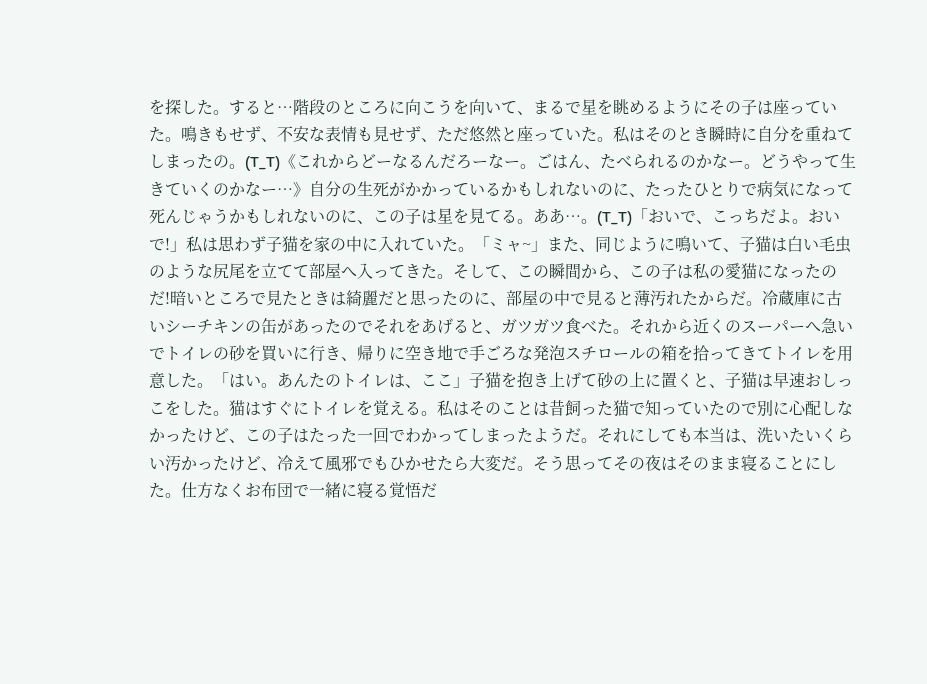を探した。すると…階段のところに向こうを向いて、まるで星を眺めるようにその子は座っていた。鳴きもせず、不安な表情も見せず、ただ悠然と座っていた。私はそのとき瞬時に自分を重ねてしまったの。(T_T)《これからどーなるんだろーなー。ごはん、たべられるのかなー。どうやって生きていくのかなー…》自分の生死がかかっているかもしれないのに、たったひとりで病気になって死んじゃうかもしれないのに、この子は星を見てる。ああ…。(T_T)「おいで、こっちだよ。おいで!」私は思わず子猫を家の中に入れていた。「ミャ~」また、同じように鳴いて、子猫は白い毛虫のような尻尾を立てて部屋へ入ってきた。そして、この瞬間から、この子は私の愛猫になったのだ!暗いところで見たときは綺麗だと思ったのに、部屋の中で見ると薄汚れたからだ。冷蔵庫に古いシーチキンの缶があったのでそれをあげると、ガツガツ食べた。それから近くのスーパーへ急いでトイレの砂を買いに行き、帰りに空き地で手ごろな発泡スチロールの箱を拾ってきてトイレを用意した。「はい。あんたのトイレは、ここ」子猫を抱き上げて砂の上に置くと、子猫は早速おしっこをした。猫はすぐにトイレを覚える。私はそのことは昔飼った猫で知っていたので別に心配しなかったけど、この子はたった一回でわかってしまったようだ。それにしても本当は、洗いたいくらい汚かったけど、冷えて風邪でもひかせたら大変だ。そう思ってその夜はそのまま寝ることにした。仕方なくお布団で一緒に寝る覚悟だ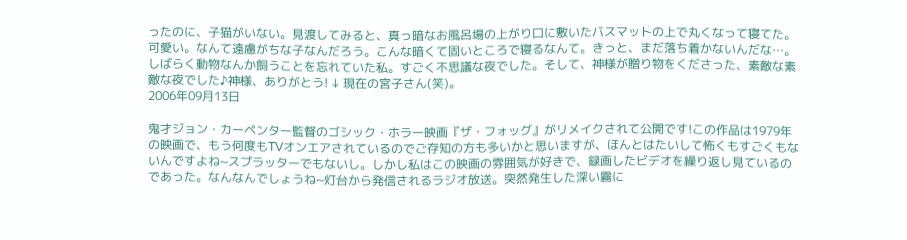ったのに、子猫がいない。見渡してみると、真っ暗なお風呂場の上がり口に敷いたバスマットの上で丸くなって寝てた。可愛い。なんて遠慮がちな子なんだろう。こんな暗くて固いところで寝るなんて。きっと、まだ落ち着かないんだな…。しばらく動物なんか飼うことを忘れていた私。すごく不思議な夜でした。そして、神様が贈り物をくださった、素敵な素敵な夜でした♪神様、ありがとう! ↓ 現在の宮子さん(笑)。
2006年09月13日

鬼才ジョン・カーペンター監督のゴシック・ホラー映画『ザ・フォッグ』がリメイクされて公開です!この作品は1979年の映画で、もう何度もTVオンエアされているのでご存知の方も多いかと思いますが、ほんとはたいして怖くもすごくもないんですよね~スプラッターでもないし。しかし私はこの映画の雰囲気が好きで、録画したビデオを繰り返し見ているのであった。なんなんでしょうね~灯台から発信されるラジオ放送。突然発生した深い霧に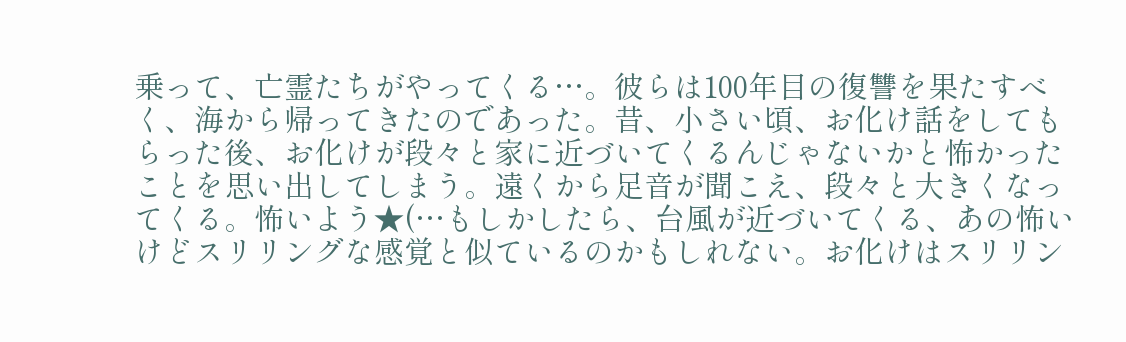乗って、亡霊たちがやってくる…。彼らは100年目の復讐を果たすべく、海から帰ってきたのであった。昔、小さい頃、お化け話をしてもらった後、お化けが段々と家に近づいてくるんじゃないかと怖かったことを思い出してしまう。遠くから足音が聞こえ、段々と大きくなってくる。怖いよう★(…もしかしたら、台風が近づいてくる、あの怖いけどスリリングな感覚と似ているのかもしれない。お化けはスリリン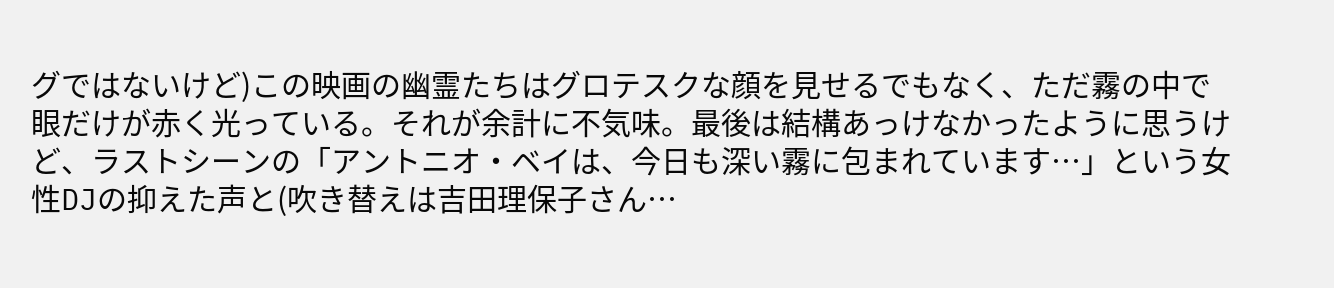グではないけど)この映画の幽霊たちはグロテスクな顔を見せるでもなく、ただ霧の中で眼だけが赤く光っている。それが余計に不気味。最後は結構あっけなかったように思うけど、ラストシーンの「アントニオ・ベイは、今日も深い霧に包まれています…」という女性DJの抑えた声と(吹き替えは吉田理保子さん…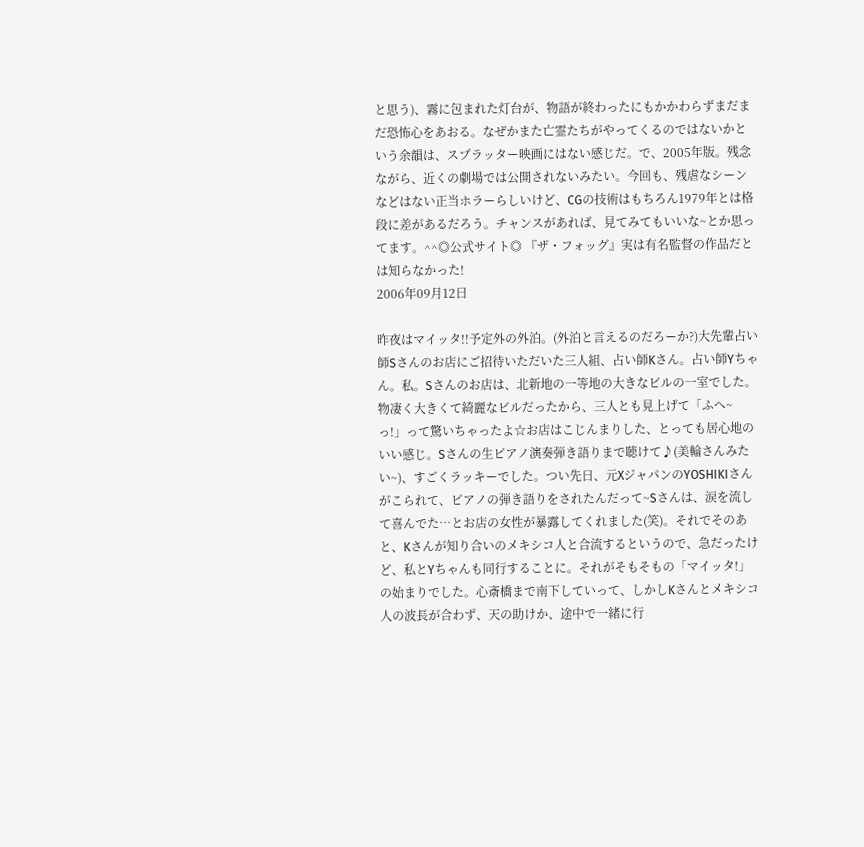と思う)、霧に包まれた灯台が、物語が終わったにもかかわらずまだまだ恐怖心をあおる。なぜかまた亡霊たちがやってくるのではないかという余韻は、スプラッター映画にはない感じだ。で、2005年版。残念ながら、近くの劇場では公開されないみたい。今回も、残虐なシーンなどはない正当ホラーらしいけど、CGの技術はもちろん1979年とは格段に差があるだろう。チャンスがあれば、見てみてもいいな~とか思ってます。^^◎公式サイト◎ 『ザ・フォッグ』実は有名監督の作品だとは知らなかった!
2006年09月12日

昨夜はマイッタ!!予定外の外泊。(外泊と言えるのだろーか?)大先輩占い師Sさんのお店にご招待いただいた三人組、占い師Kさん。占い師Yちゃん。私。Sさんのお店は、北新地の一等地の大きなビルの一室でした。物凄く大きくて綺麗なビルだったから、三人とも見上げて「ふへ~っ!」って驚いちゃったよ☆お店はこじんまりした、とっても居心地のいい感じ。Sさんの生ピアノ演奏弾き語りまで聴けて♪(美輪さんみたい~)、すごくラッキーでした。つい先日、元XジャパンのYOSHIKIさんがこられて、ピアノの弾き語りをされたんだって~Sさんは、涙を流して喜んでた…とお店の女性が暴露してくれました(笑)。それでそのあと、Kさんが知り合いのメキシコ人と合流するというので、急だったけど、私とYちゃんも同行することに。それがそもそもの「マイッタ!」の始まりでした。心斎橋まで南下していって、しかしKさんとメキシコ人の波長が合わず、天の助けか、途中で一緒に行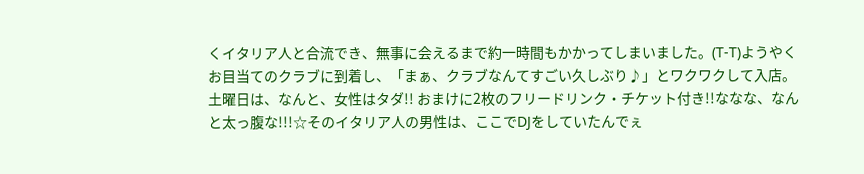くイタリア人と合流でき、無事に会えるまで約一時間もかかってしまいました。(T-T)ようやくお目当てのクラブに到着し、「まぁ、クラブなんてすごい久しぶり♪」とワクワクして入店。土曜日は、なんと、女性はタダ!! おまけに2枚のフリードリンク・チケット付き!!ななな、なんと太っ腹な!!!☆そのイタリア人の男性は、ここでDJをしていたんでぇ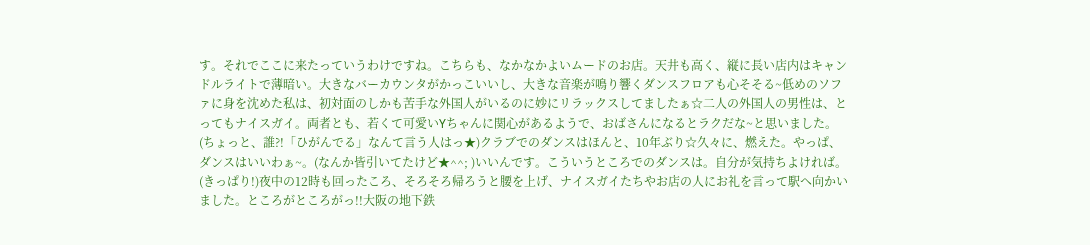す。それでここに来たっていうわけですね。こちらも、なかなかよいムードのお店。天井も高く、縦に長い店内はキャンドルライトで薄暗い。大きなバーカウンタがかっこいいし、大きな音楽が鳴り響くダンスフロアも心そそる~低めのソファに身を沈めた私は、初対面のしかも苦手な外国人がいるのに妙にリラックスしてましたぁ☆二人の外国人の男性は、とってもナイスガイ。両者とも、若くて可愛いYちゃんに関心があるようで、おばさんになるとラクだな~と思いました。(ちょっと、誰?!「ひがんでる」なんて言う人はっ★)クラブでのダンスはほんと、10年ぶり☆久々に、燃えた。やっぱ、ダンスはいいわぁ~。(なんか皆引いてたけど★^^; )いいんです。こういうところでのダンスは。自分が気持ちよければ。(きっぱり!)夜中の12時も回ったころ、そろそろ帰ろうと腰を上げ、ナイスガイたちやお店の人にお礼を言って駅へ向かいました。ところがところがっ!!大阪の地下鉄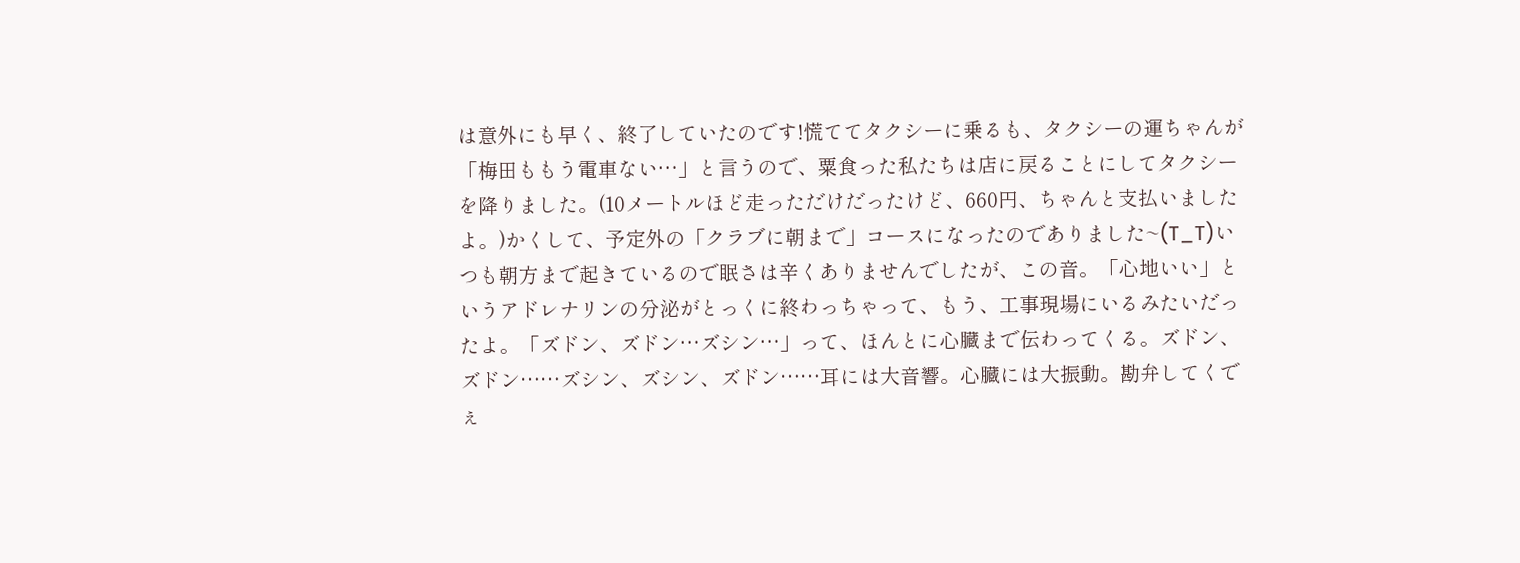は意外にも早く、終了していたのです!慌ててタクシーに乗るも、タクシーの運ちゃんが「梅田ももう電車ない…」と言うので、粟食った私たちは店に戻ることにしてタクシーを降りました。(10メートルほど走っただけだったけど、660円、ちゃんと支払いましたよ。)かくして、予定外の「クラブに朝まで」コースになったのでありました~(T_T)いつも朝方まで起きているので眠さは辛くありませんでしたが、この音。「心地いい」というアドレナリンの分泌がとっくに終わっちゃって、もう、工事現場にいるみたいだったよ。「ズドン、ズドン…ズシン…」って、ほんとに心臓まで伝わってくる。ズドン、ズドン……ズシン、ズシン、ズドン……耳には大音響。心臓には大振動。勘弁してくでぇ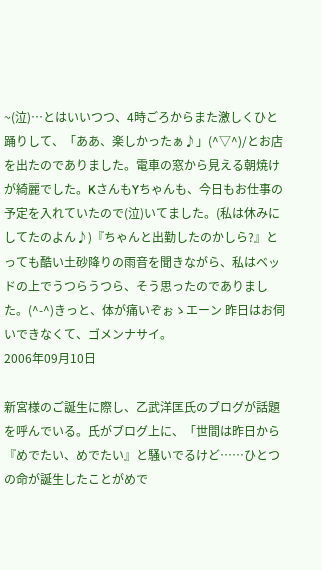~(泣)…とはいいつつ、4時ごろからまた激しくひと踊りして、「ああ、楽しかったぁ♪」(^▽^)/とお店を出たのでありました。電車の窓から見える朝焼けが綺麗でした。KさんもYちゃんも、今日もお仕事の予定を入れていたので(泣)いてました。(私は休みにしてたのよん♪)『ちゃんと出勤したのかしら?』とっても酷い土砂降りの雨音を聞きながら、私はベッドの上でうつらうつら、そう思ったのでありました。(^-^)きっと、体が痛いぞぉゝエーン 昨日はお伺いできなくて、ゴメンナサイ。
2006年09月10日

新宮様のご誕生に際し、乙武洋匡氏のブログが話題を呼んでいる。氏がブログ上に、「世間は昨日から『めでたい、めでたい』と騒いでるけど……ひとつの命が誕生したことがめで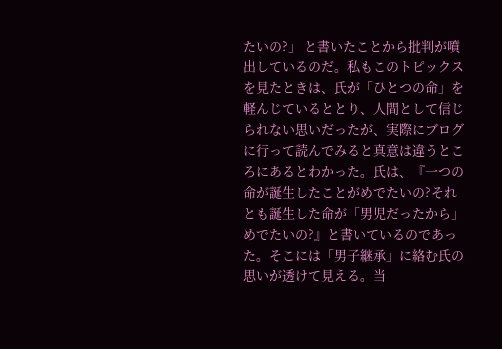たいの?」 と書いたことから批判が噴出しているのだ。私もこのトピックスを見たときは、氏が「ひとつの命」を軽んじているととり、人間として信じられない思いだったが、実際にブログに行って読んでみると真意は違うところにあるとわかった。氏は、『一つの命が誕生したことがめでたいの?それとも誕生した命が「男児だったから」めでたいの?』と書いているのであった。そこには「男子継承」に絡む氏の思いが透けて見える。当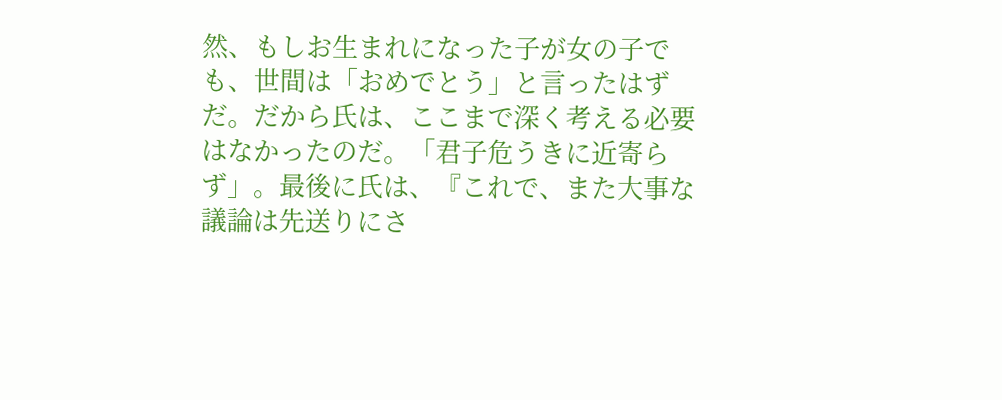然、もしお生まれになった子が女の子でも、世間は「おめでとう」と言ったはずだ。だから氏は、ここまで深く考える必要はなかったのだ。「君子危うきに近寄らず」。最後に氏は、『これで、また大事な議論は先送りにさ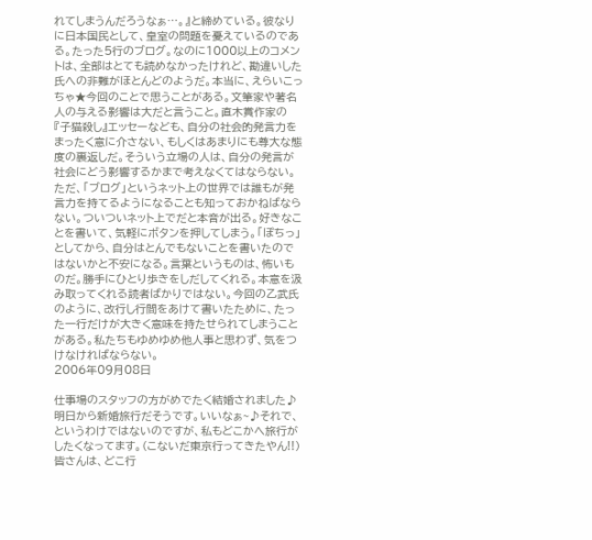れてしまうんだろうなぁ…。』と締めている。彼なりに日本国民として、皇室の問題を憂えているのである。たった5行のブログ。なのに1000以上のコメントは、全部はとても読めなかったけれど、勘違いした氏への非難がほとんどのようだ。本当に、えらいこっちゃ★今回のことで思うことがある。文筆家や著名人の与える影響は大だと言うこと。直木賞作家の『子猫殺し』エッセーなども、自分の社会的発言力をまったく意に介さない、もしくはあまりにも尊大な態度の裏返しだ。そういう立場の人は、自分の発言が社会にどう影響するかまで考えなくてはならない。ただ、「ブログ」というネット上の世界では誰もが発言力を持てるようになることも知っておかねばならない。ついついネット上でだと本音が出る。好きなことを書いて、気軽にボタンを押してしまう。「ぽちっ」としてから、自分はとんでもないことを書いたのではないかと不安になる。言葉というものは、怖いものだ。勝手にひとり歩きをしだしてくれる。本意を汲み取ってくれる読者ばかりではない。今回の乙武氏のように、改行し行間をあけて書いたために、たった一行だけが大きく意味を持たせられてしまうことがある。私たちもゆめゆめ他人事と思わず、気をつけなければならない。
2006年09月08日

仕事場のスタッフの方がめでたく結婚されました♪明日から新婚旅行だそうです。いいなぁ~♪それで、というわけではないのですが、私もどこかへ旅行がしたくなってます。(こないだ東京行ってきたやん!!)皆さんは、どこ行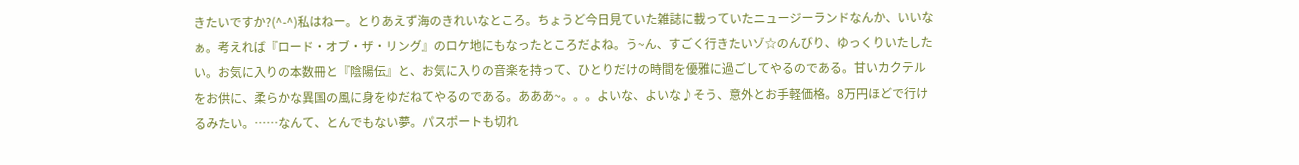きたいですか?(^-^)私はねー。とりあえず海のきれいなところ。ちょうど今日見ていた雑誌に載っていたニュージーランドなんか、いいなぁ。考えれば『ロード・オブ・ザ・リング』のロケ地にもなったところだよね。う~ん、すごく行きたいゾ☆のんびり、ゆっくりいたしたい。お気に入りの本数冊と『陰陽伝』と、お気に入りの音楽を持って、ひとりだけの時間を優雅に過ごしてやるのである。甘いカクテルをお供に、柔らかな異国の風に身をゆだねてやるのである。あああ~。。。よいな、よいな♪そう、意外とお手軽価格。8万円ほどで行けるみたい。……なんて、とんでもない夢。パスポートも切れ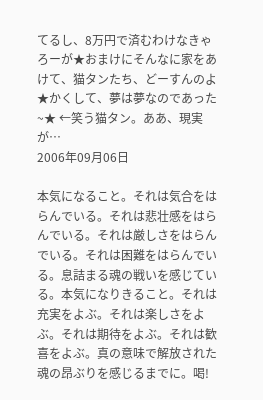てるし、8万円で済むわけなきゃろーが★おまけにそんなに家をあけて、猫タンたち、どーすんのよ★かくして、夢は夢なのであった~★ ←笑う猫タン。ああ、現実が…
2006年09月06日

本気になること。それは気合をはらんでいる。それは悲壮感をはらんでいる。それは厳しさをはらんでいる。それは困難をはらんでいる。息詰まる魂の戦いを感じている。本気になりきること。それは充実をよぶ。それは楽しさをよぶ。それは期待をよぶ。それは歓喜をよぶ。真の意味で解放された魂の昂ぶりを感じるまでに。喝!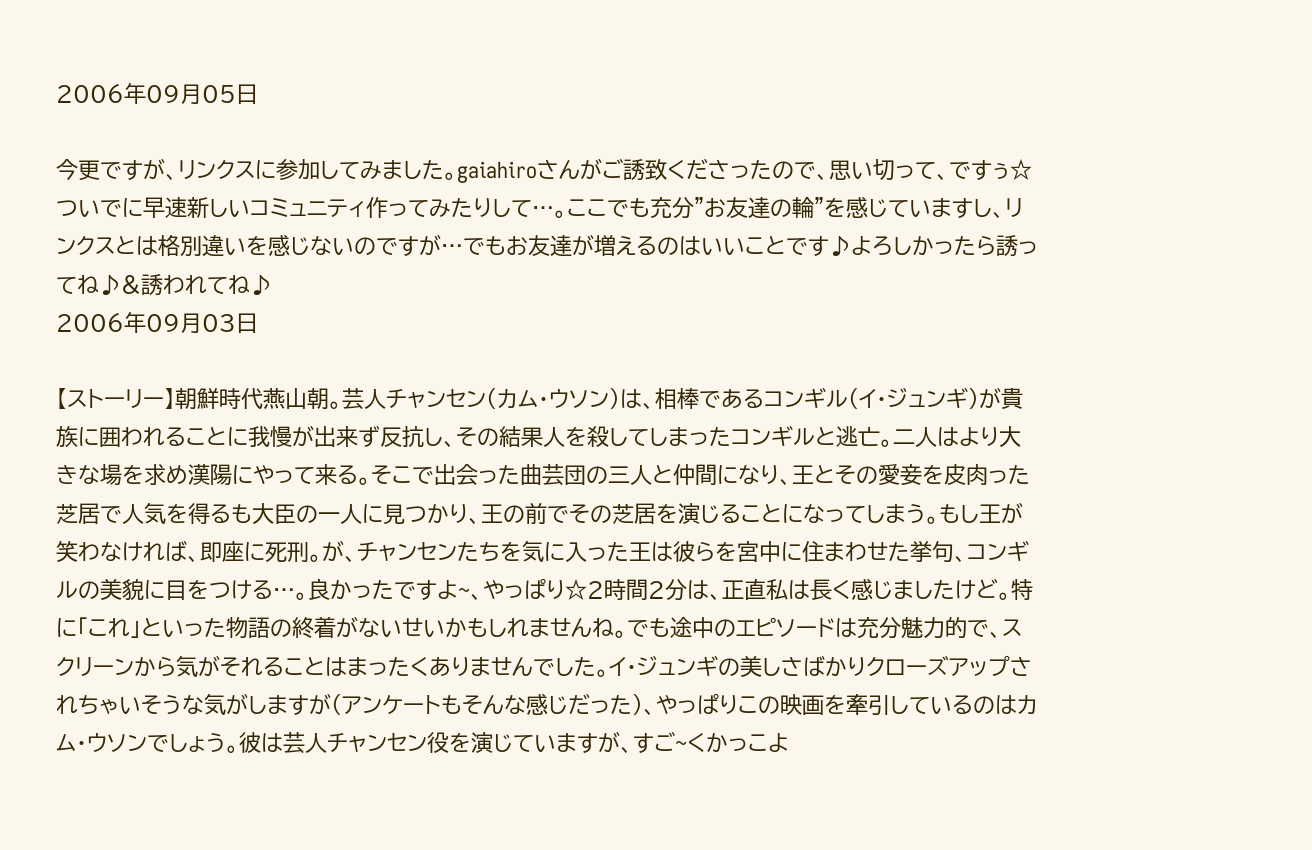2006年09月05日

今更ですが、リンクスに参加してみました。gaiahiroさんがご誘致くださったので、思い切って、ですぅ☆ついでに早速新しいコミュニティ作ってみたりして…。ここでも充分"お友達の輪"を感じていますし、リンクスとは格別違いを感じないのですが…でもお友達が増えるのはいいことです♪よろしかったら誘ってね♪&誘われてね♪
2006年09月03日

【ストーリー】朝鮮時代燕山朝。芸人チャンセン(カム・ウソン)は、相棒であるコンギル(イ・ジュンギ)が貴族に囲われることに我慢が出来ず反抗し、その結果人を殺してしまったコンギルと逃亡。二人はより大きな場を求め漢陽にやって来る。そこで出会った曲芸団の三人と仲間になり、王とその愛妾を皮肉った芝居で人気を得るも大臣の一人に見つかり、王の前でその芝居を演じることになってしまう。もし王が笑わなければ、即座に死刑。が、チャンセンたちを気に入った王は彼らを宮中に住まわせた挙句、コンギルの美貌に目をつける…。良かったですよ~、やっぱり☆2時間2分は、正直私は長く感じましたけど。特に「これ」といった物語の終着がないせいかもしれませんね。でも途中のエピソードは充分魅力的で、スクリーンから気がそれることはまったくありませんでした。イ・ジュンギの美しさばかりクローズアップされちゃいそうな気がしますが(アンケートもそんな感じだった)、やっぱりこの映画を牽引しているのはカム・ウソンでしょう。彼は芸人チャンセン役を演じていますが、すご~くかっこよ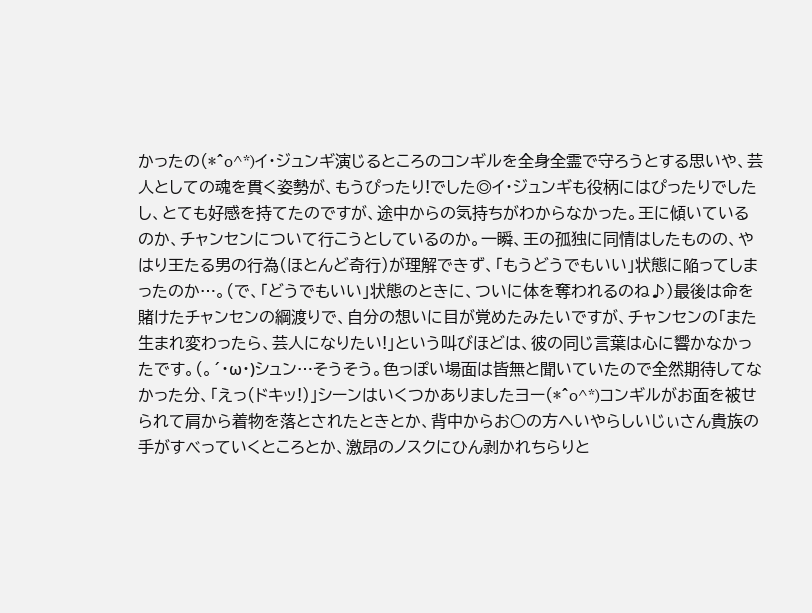かったの(*^o^*)イ・ジュンギ演じるところのコンギルを全身全霊で守ろうとする思いや、芸人としての魂を貫く姿勢が、もうぴったり!でした◎イ・ジュンギも役柄にはぴったりでしたし、とても好感を持てたのですが、途中からの気持ちがわからなかった。王に傾いているのか、チャンセンについて行こうとしているのか。一瞬、王の孤独に同情はしたものの、やはり王たる男の行為(ほとんど奇行)が理解できず、「もうどうでもいい」状態に陥ってしまったのか…。(で、「どうでもいい」状態のときに、ついに体を奪われるのね♪)最後は命を賭けたチャンセンの綱渡りで、自分の想いに目が覚めたみたいですが、チャンセンの「また生まれ変わったら、芸人になりたい!」という叫びほどは、彼の同じ言葉は心に響かなかったです。(。´・ω・)シュン…そうそう。色っぽい場面は皆無と聞いていたので全然期待してなかった分、「えっ(ドキッ!)」シーンはいくつかありましたヨー(*^o^*)コンギルがお面を被せられて肩から着物を落とされたときとか、背中からお○の方へいやらしいじぃさん貴族の手がすべっていくところとか、激昂のノスクにひん剥かれちらりと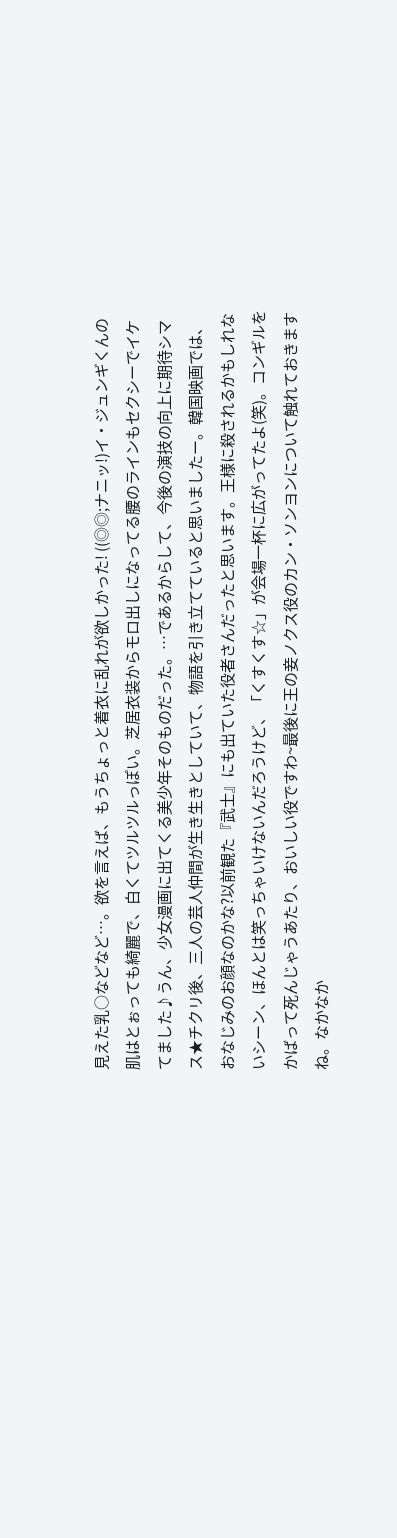見えた乳○などなど…。欲を言えば、もうちょっと着衣に乱れが欲しかった! ((◎◎;ナニッ!)イ・ジュンギくんの肌はとぉっても綺麗で、白くてツルツルっぽい。芝居衣装からモロ出しになってる腰のラインもセクシーでイケてました♪うん、少女漫画に出てくる美少年そのものだった。…であるからして、今後の演技の向上に期待シマス★チクリ後、三人の芸人仲間が生き生きとしていて、物語を引き立てていると思いましたー。韓国映画では、おなじみのお顔なのかな?以前観た『武士』にも出ていた役者さんだったと思います。王様に殺されるかもしれないシーン、ほんとは笑っちゃいけないんだろうけど、「くすくす☆」が会場一杯に広がってたよ(笑)。コンギルをかばって死んじゃうあたり、おいしい役ですわ~最後に王の妾ノクス役のカン・ソンヨンについて触れておきますね。なかなか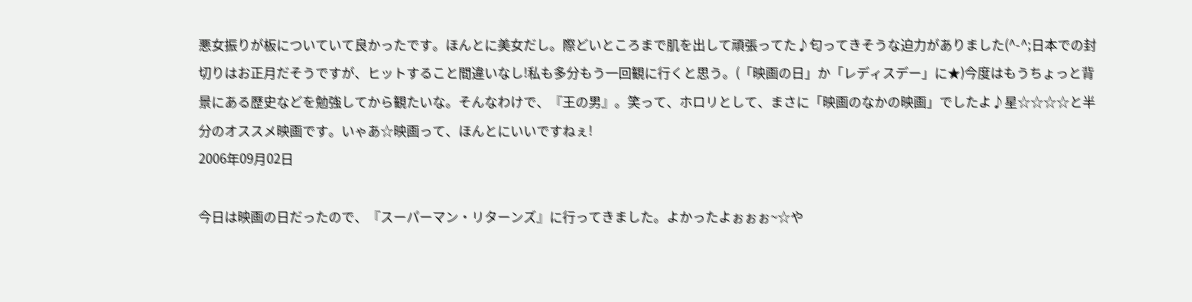悪女振りが板についていて良かったです。ほんとに美女だし。際どいところまで肌を出して頑張ってた♪匂ってきそうな迫力がありました(^-^;日本での封切りはお正月だそうですが、ヒットすること間違いなし!私も多分もう一回観に行くと思う。(「映画の日」か「レディスデー」に★)今度はもうちょっと背景にある歴史などを勉強してから観たいな。そんなわけで、『王の男』。笑って、ホロリとして、まさに「映画のなかの映画」でしたよ♪星☆☆☆☆と半分のオススメ映画です。いゃあ☆映画って、ほんとにいいですねぇ!
2006年09月02日

今日は映画の日だったので、『スーパーマン・リターンズ』に行ってきました。よかったよぉぉぉ~☆や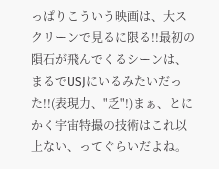っぱりこういう映画は、大スクリーンで見るに限る!!最初の隕石が飛んでくるシーンは、まるでUSJにいるみたいだった!!(表現力、"乏"!)まぁ、とにかく宇宙特撮の技術はこれ以上ない、ってぐらいだよね。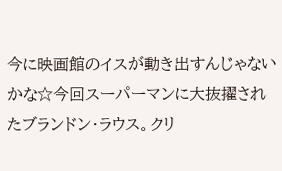今に映画館のイスが動き出すんじゃないかな☆今回スーパーマンに大抜擢されたブランドン・ラウス。クリ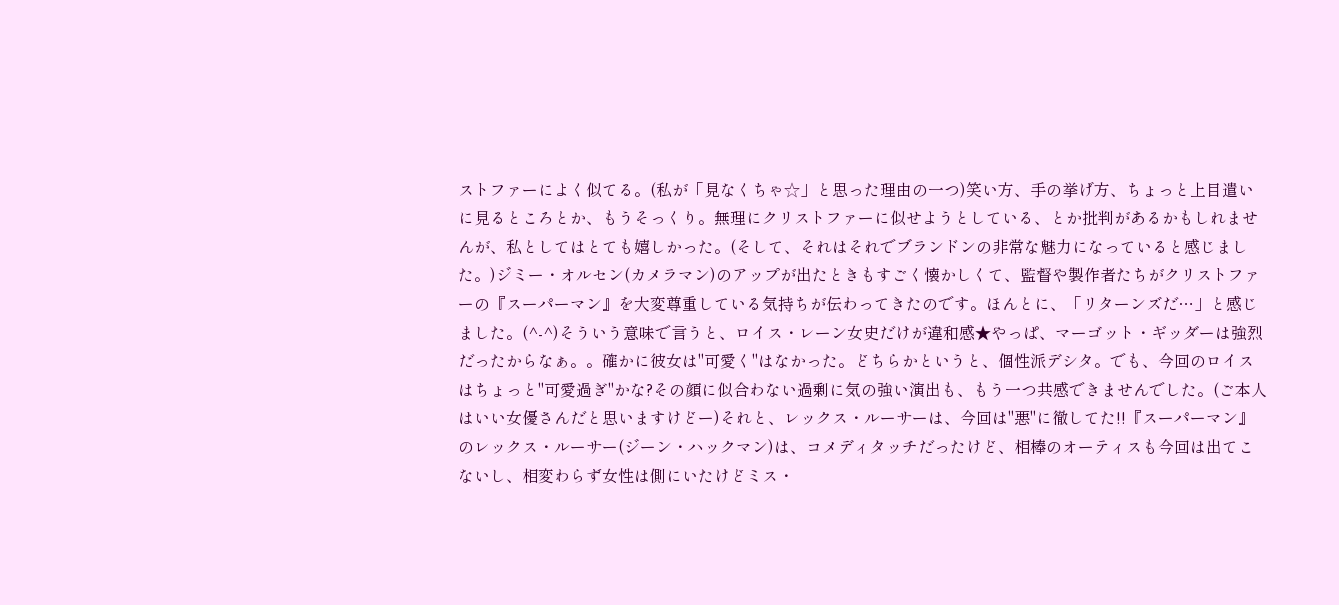ストファーによく似てる。(私が「見なくちゃ☆」と思った理由の一つ)笑い方、手の挙げ方、ちょっと上目遣いに見るところとか、もうそっくり。無理にクリストファーに似せようとしている、とか批判があるかもしれませんが、私としてはとても嬉しかった。(そして、それはそれでブランドンの非常な魅力になっていると感じました。)ジミー・オルセン(カメラマン)のアップが出たときもすごく懐かしくて、監督や製作者たちがクリストファーの『スーパーマン』を大変尊重している気持ちが伝わってきたのです。ほんとに、「リターンズだ…」と感じました。(^-^)そういう意味で言うと、ロイス・レーン女史だけが違和感★やっぱ、マーゴット・ギッダーは強烈だったからなぁ。。確かに彼女は"可愛く"はなかった。どちらかというと、個性派デシタ。でも、今回のロイスはちょっと"可愛過ぎ"かな?その顔に似合わない過剰に気の強い演出も、もう一つ共感できませんでした。(ご本人はいい女優さんだと思いますけどー)それと、レックス・ルーサーは、今回は"悪"に徹してた!!『スーパーマン』のレックス・ルーサー(ジーン・ハックマン)は、コメディタッチだったけど、相棒のオーティスも今回は出てこないし、相変わらず女性は側にいたけどミス・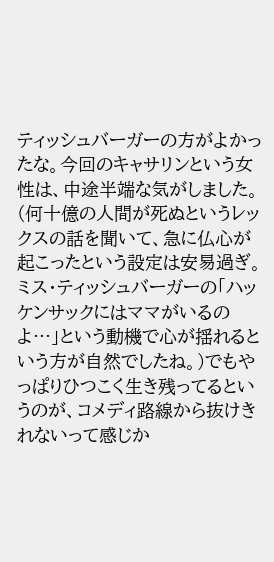ティッシュバーガーの方がよかったな。今回のキャサリンという女性は、中途半端な気がしました。(何十億の人間が死ぬというレックスの話を聞いて、急に仏心が起こったという設定は安易過ぎ。ミス・ティッシュバーガーの「ハッケンサックにはママがいるのよ…」という動機で心が揺れるという方が自然でしたね。)でもやっぱりひつこく生き残ってるというのが、コメディ路線から抜けきれないって感じか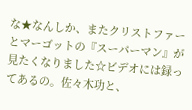な★なんしか、またクリストファーとマーゴットの『スーパーマン』が見たくなりました☆ビデオには録ってあるの。佐々木功と、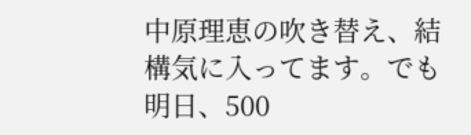中原理恵の吹き替え、結構気に入ってます。でも明日、500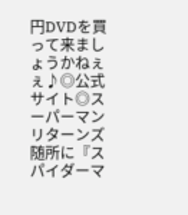円DVDを買って来ましょうかねぇぇ♪◎公式サイト◎スーパーマン リターンズ随所に『スパイダーマ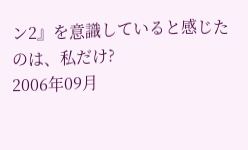ン2』を意識していると感じたのは、私だけ?
2006年09月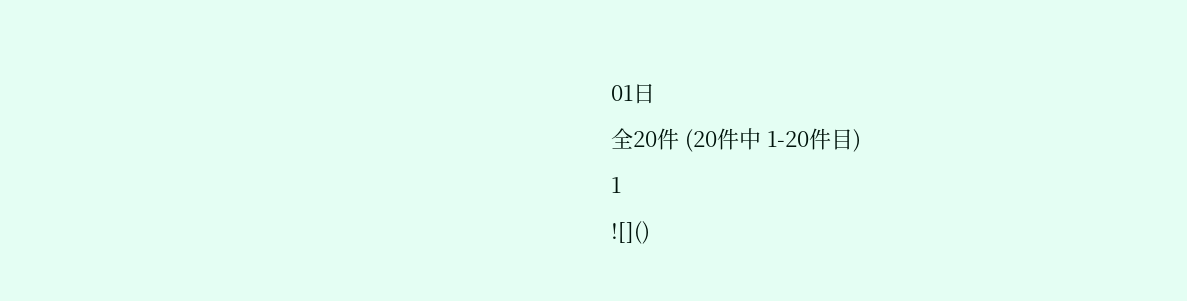01日
全20件 (20件中 1-20件目)
1
![]()